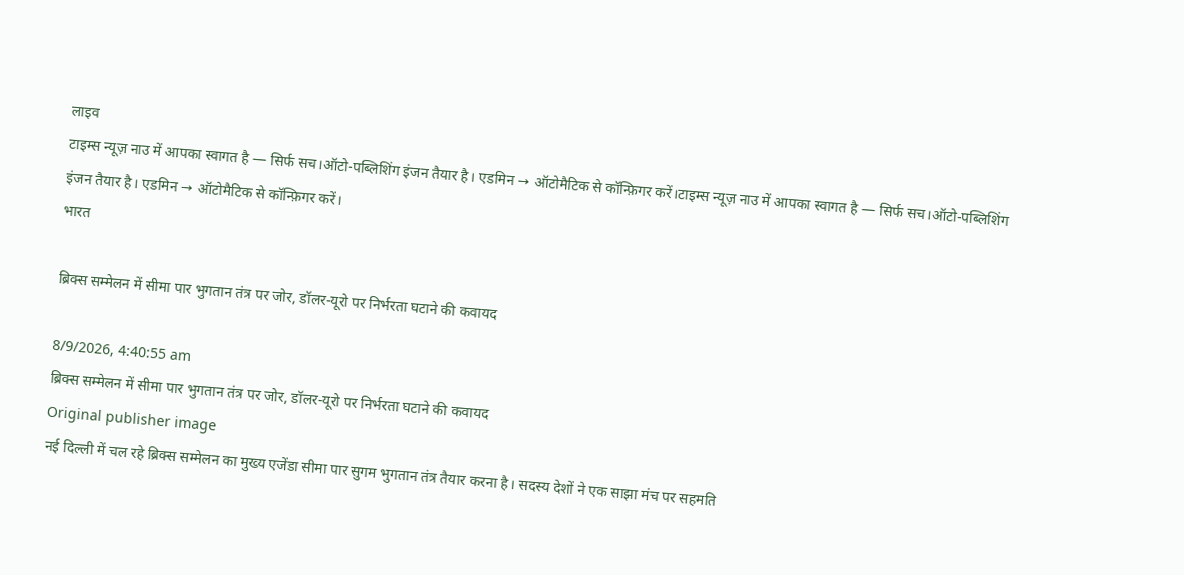लाइव
टाइम्स न्यूज़ नाउ में आपका स्वागत है — सिर्फ सच।ऑटो-पब्लिशिंग इंजन तैयार है। एडमिन → ऑटोमैटिक से कॉन्फ़िगर करें।टाइम्स न्यूज़ नाउ में आपका स्वागत है — सिर्फ सच।ऑटो-पब्लिशिंग इंजन तैयार है। एडमिन → ऑटोमैटिक से कॉन्फ़िगर करें।
भारत

ब्रिक्स सम्मेलन में सीमा पार भुगतान तंत्र पर जोर, डॉलर-यूरो पर निर्भरता घटाने की कवायद

8/9/2026, 4:40:55 am
ब्रिक्स सम्मेलन में सीमा पार भुगतान तंत्र पर जोर, डॉलर-यूरो पर निर्भरता घटाने की कवायद
Original publisher image
नई दिल्ली में चल रहे ब्रिक्स सम्मेलन का मुख्य एजेंडा सीमा पार सुगम भुगतान तंत्र तैयार करना है। सदस्य देशों ने एक साझा मंच पर सहमति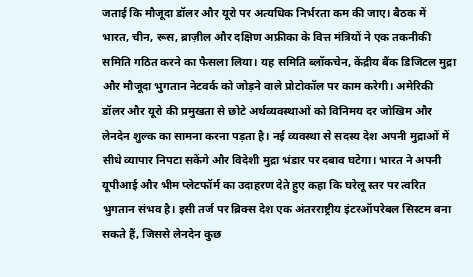जताई कि मौजूदा डॉलर और यूरो पर अत्यधिक निर्भरता कम की जाए। बैठक में भारत, चीन, रूस, ब्राज़ील और दक्षिण अफ्रीका के वित्त मंत्रियों ने एक तकनीकी समिति गठित करने का फैसला लिया। यह समिति ब्लॉकचेन, केंद्रीय बैंक डिजिटल मुद्रा और मौजूदा भुगतान नेटवर्क को जोड़ने वाले प्रोटोकॉल पर काम करेगी। अमेरिकी डॉलर और यूरो की प्रमुखता से छोटे अर्थव्यवस्थाओं को विनिमय दर जोखिम और लेनदेन शुल्क का सामना करना पड़ता है। नई व्यवस्था से सदस्य देश अपनी मुद्राओं में सीधे व्यापार निपटा सकेंगे और विदेशी मुद्रा भंडार पर दबाव घटेगा। भारत ने अपनी यूपीआई और भीम प्लेटफॉर्म का उदाहरण देते हुए कहा कि घरेलू स्तर पर त्वरित भुगतान संभव है। इसी तर्ज पर ब्रिक्स देश एक अंतरराष्ट्रीय इंटरऑपरेबल सिस्टम बना सकते हैं, जिससे लेनदेन कुछ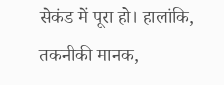सेकंड में पूरा हो। हालांकि, तकनीकी मानक,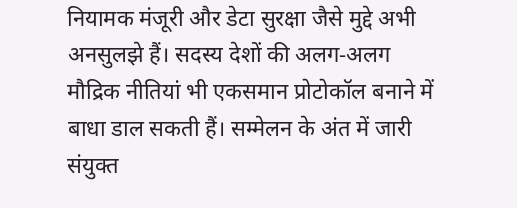नियामक मंजूरी और डेटा सुरक्षा जैसे मुद्दे अभी अनसुलझे हैं। सदस्य देशों की अलग‑अलग मौद्रिक नीतियां भी एकसमान प्रोटोकॉल बनाने में बाधा डाल सकती हैं। सम्मेलन के अंत में जारी संयुक्त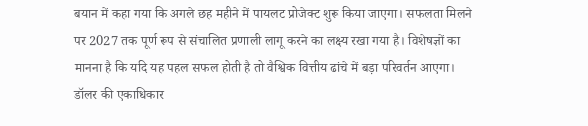बयान में कहा गया कि अगले छह महीने में पायलट प्रोजेक्ट शुरू किया जाएगा। सफलता मिलने पर 2027 तक पूर्ण रूप से संचालित प्रणाली लागू करने का लक्ष्य रखा गया है। विशेषज्ञों का मानना है कि यदि यह पहल सफल होती है तो वैश्विक वित्तीय ढांचे में बड़ा परिवर्तन आएगा। डॉलर की एकाधिकार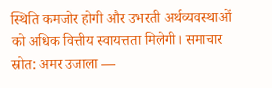स्थिति कमजोर होगी और उभरती अर्थव्यवस्थाओं को अधिक वित्तीय स्वायत्तता मिलेगी। समाचार स्रोत: अमर उजाला —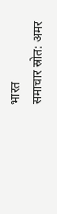भारत
समाचार स्रोत: अमर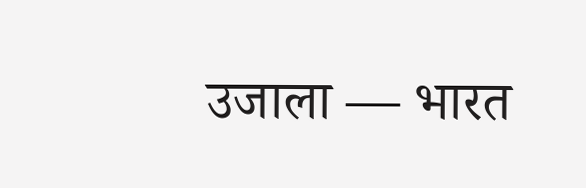उजाला — भारत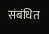संबंधित